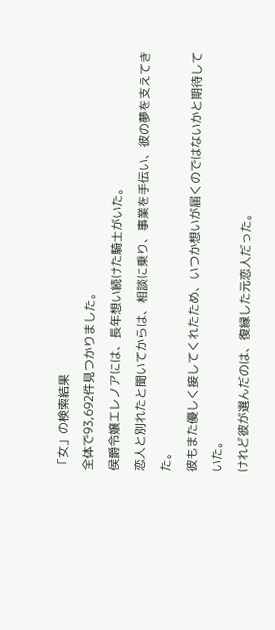「女」の検索結果
全体で93,692件見つかりました。
侯爵令嬢エレノアには、長年想い続けた騎士がいた。
恋人と別れたと聞いてからは、相談に乗り、事業を手伝い、彼の夢を支えてきた。
彼もまた優しく接してくれたため、いつか想いが届くのではないかと期待していた。
けれど彼が選んだのは、復縁した元恋人だった。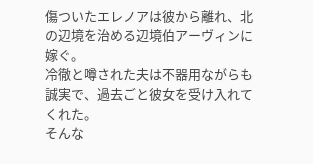傷ついたエレノアは彼から離れ、北の辺境を治める辺境伯アーヴィンに嫁ぐ。
冷徹と噂された夫は不器用ながらも誠実で、過去ごと彼女を受け入れてくれた。
そんな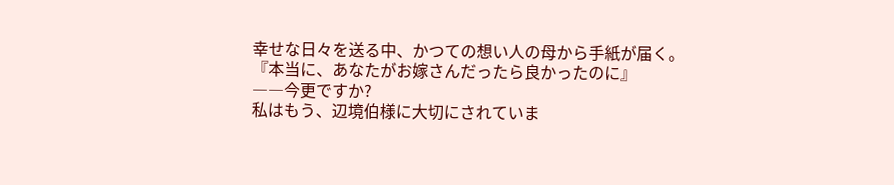幸せな日々を送る中、かつての想い人の母から手紙が届く。
『本当に、あなたがお嫁さんだったら良かったのに』
――今更ですか?
私はもう、辺境伯様に大切にされていま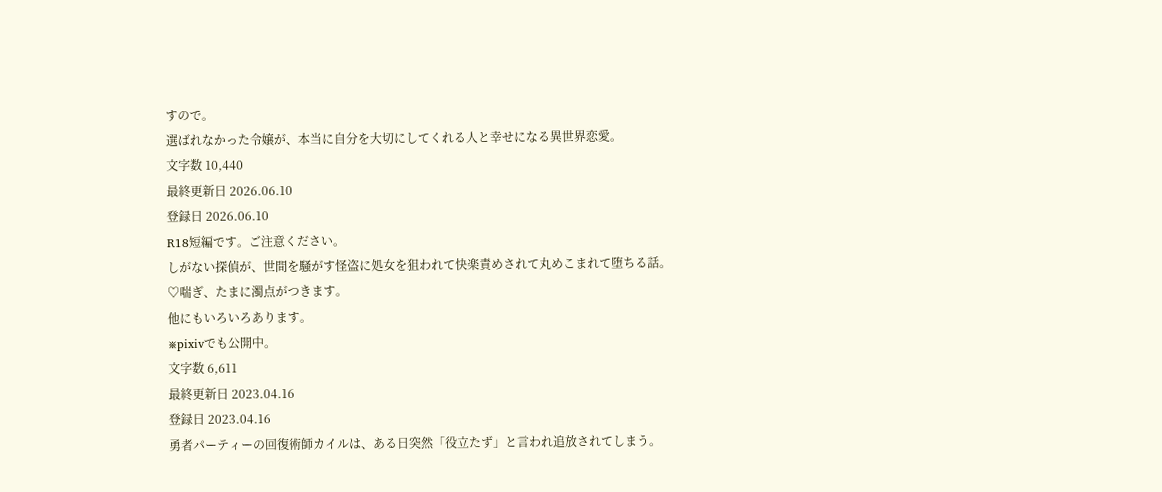すので。
選ばれなかった令嬢が、本当に自分を大切にしてくれる人と幸せになる異世界恋愛。
文字数 10,440
最終更新日 2026.06.10
登録日 2026.06.10
R18短編です。ご注意ください。
しがない探偵が、世間を騒がす怪盗に処女を狙われて快楽責めされて丸めこまれて堕ちる話。
♡喘ぎ、たまに濁点がつきます。
他にもいろいろあります。
※pixivでも公開中。
文字数 6,611
最終更新日 2023.04.16
登録日 2023.04.16
勇者パーティーの回復術師カイルは、ある日突然「役立たず」と言われ追放されてしまう。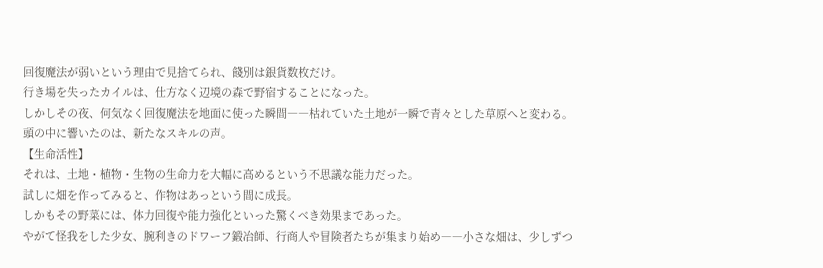回復魔法が弱いという理由で見捨てられ、餞別は銀貨数枚だけ。
行き場を失ったカイルは、仕方なく辺境の森で野宿することになった。
しかしその夜、何気なく回復魔法を地面に使った瞬間――枯れていた土地が一瞬で青々とした草原へと変わる。
頭の中に響いたのは、新たなスキルの声。
【生命活性】
それは、土地・植物・生物の生命力を大幅に高めるという不思議な能力だった。
試しに畑を作ってみると、作物はあっという間に成長。
しかもその野菜には、体力回復や能力強化といった驚くべき効果まであった。
やがて怪我をした少女、腕利きのドワーフ鍛冶師、行商人や冒険者たちが集まり始め――小さな畑は、少しずつ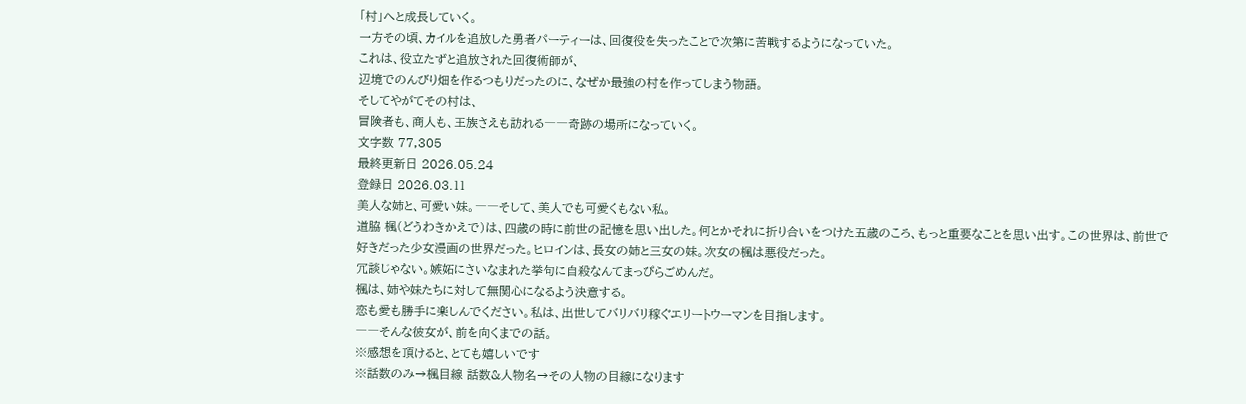「村」へと成長していく。
一方その頃、カイルを追放した勇者パーティーは、回復役を失ったことで次第に苦戦するようになっていた。
これは、役立たずと追放された回復術師が、
辺境でのんびり畑を作るつもりだったのに、なぜか最強の村を作ってしまう物語。
そしてやがてその村は、
冒険者も、商人も、王族さえも訪れる――奇跡の場所になっていく。
文字数 77,305
最終更新日 2026.05.24
登録日 2026.03.11
美人な姉と、可愛い妹。――そして、美人でも可愛くもない私。
道脇 楓(どうわきかえで)は、四歳の時に前世の記憶を思い出した。何とかそれに折り合いをつけた五歳のころ、もっと重要なことを思い出す。この世界は、前世で好きだった少女漫画の世界だった。ヒロインは、長女の姉と三女の妹。次女の楓は悪役だった。
冗談じゃない。嫉妬にさいなまれた挙句に自殺なんてまっぴらごめんだ。
楓は、姉や妹たちに対して無関心になるよう決意する。
恋も愛も勝手に楽しんでください。私は、出世してバリバリ稼ぐエリートウーマンを目指します。
――そんな彼女が、前を向くまでの話。
※感想を頂けると、とても嬉しいです
※話数のみ→楓目線 話数&人物名→その人物の目線になります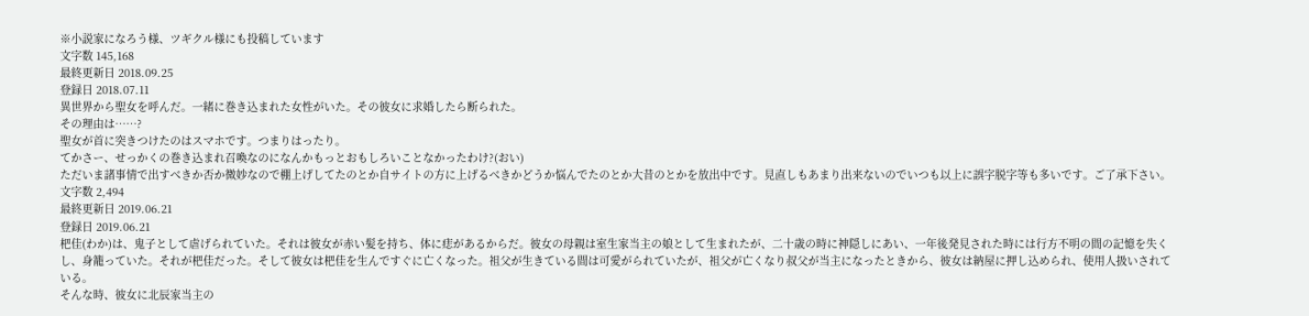※小説家になろう様、ツギクル様にも投稿しています
文字数 145,168
最終更新日 2018.09.25
登録日 2018.07.11
異世界から聖女を呼んだ。一緒に巻き込まれた女性がいた。その彼女に求婚したら断られた。
その理由は……?
聖女が首に突きつけたのはスマホです。つまりはったり。
てかさー、せっかくの巻き込まれ召喚なのになんかもっとおもしろいことなかったわけ?(おい)
ただいま諸事情で出すべきか否か微妙なので棚上げしてたのとか自サイトの方に上げるべきかどうか悩んでたのとか大昔のとかを放出中です。見直しもあまり出来ないのでいつも以上に誤字脱字等も多いです。ご了承下さい。
文字数 2,494
最終更新日 2019.06.21
登録日 2019.06.21
杷佳(わか)は、鬼子として虐げられていた。それは彼女が赤い髪を持ち、体に痣があるからだ。彼女の母親は室生家当主の娘として生まれたが、二十歳の時に神隠しにあい、一年後発見された時には行方不明の間の記憶を失くし、身籠っていた。それが杷佳だった。そして彼女は杷佳を生んですぐに亡くなった。祖父が生きている間は可愛がられていたが、祖父が亡くなり叔父が当主になったときから、彼女は納屋に押し込められ、使用人扱いされている。
そんな時、彼女に北辰家当主の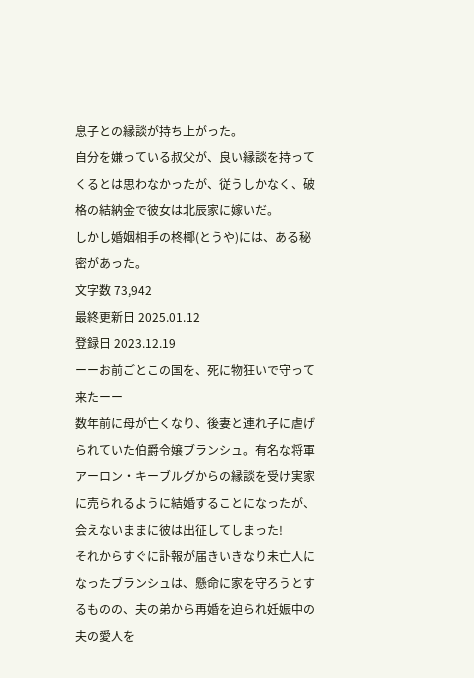息子との縁談が持ち上がった。
自分を嫌っている叔父が、良い縁談を持ってくるとは思わなかったが、従うしかなく、破格の結納金で彼女は北辰家に嫁いだ。
しかし婚姻相手の柊椰(とうや)には、ある秘密があった。
文字数 73,942
最終更新日 2025.01.12
登録日 2023.12.19
ーーお前ごとこの国を、死に物狂いで守って来たーー
数年前に母が亡くなり、後妻と連れ子に虐げられていた伯爵令嬢ブランシュ。有名な将軍アーロン・キーブルグからの縁談を受け実家に売られるように結婚することになったが、会えないままに彼は出征してしまった!
それからすぐに訃報が届きいきなり未亡人になったブランシュは、懸命に家を守ろうとするものの、夫の弟から再婚を迫られ妊娠中の夫の愛人を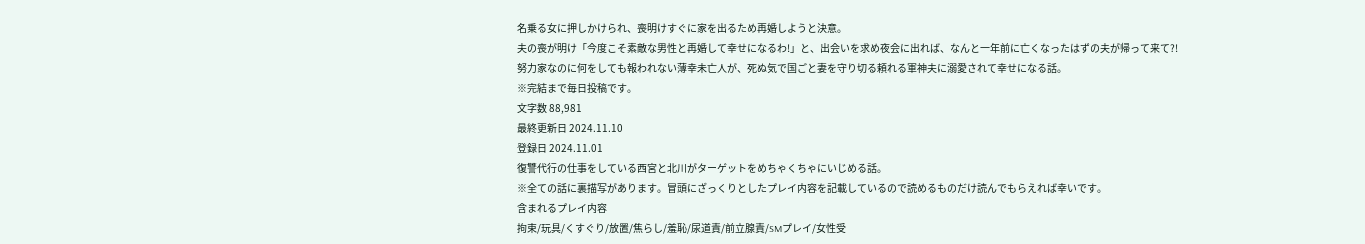名乗る女に押しかけられ、喪明けすぐに家を出るため再婚しようと決意。
夫の喪が明け「今度こそ素敵な男性と再婚して幸せになるわ!」と、出会いを求め夜会に出れば、なんと一年前に亡くなったはずの夫が帰って来て?!
努力家なのに何をしても報われない薄幸未亡人が、死ぬ気で国ごと妻を守り切る頼れる軍神夫に溺愛されて幸せになる話。
※完結まで毎日投稿です。
文字数 88,981
最終更新日 2024.11.10
登録日 2024.11.01
復讐代行の仕事をしている西宮と北川がターゲットをめちゃくちゃにいじめる話。
※全ての話に裏描写があります。冒頭にざっくりとしたプレイ内容を記載しているので読めるものだけ読んでもらえれば幸いです。
含まれるプレイ内容
拘束/玩具/くすぐり/放置/焦らし/羞恥/尿道責/前立腺責/SMプレイ/女性受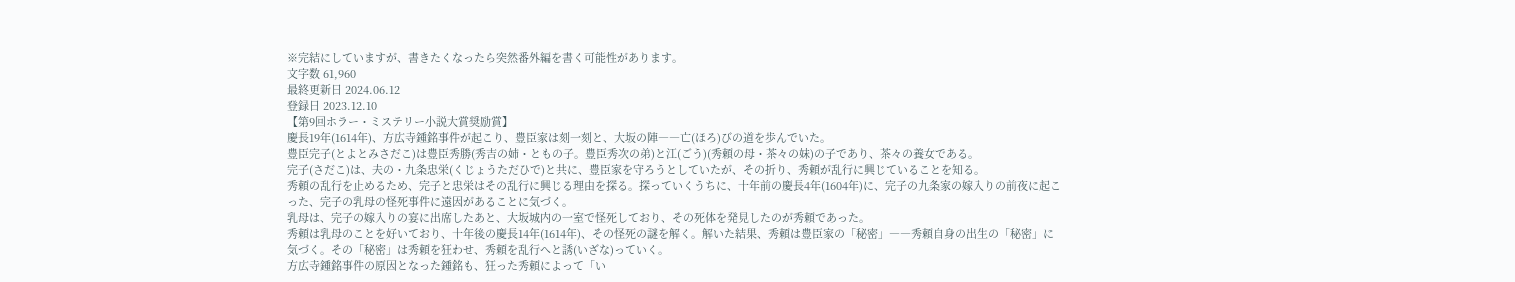※完結にしていますが、書きたくなったら突然番外編を書く可能性があります。
文字数 61,960
最終更新日 2024.06.12
登録日 2023.12.10
【第9回ホラー・ミステリー小説大賞奨励賞】
慶長19年(1614年)、方広寺鍾銘事件が起こり、豊臣家は刻一刻と、大坂の陣――亡(ほろ)びの道を歩んでいた。
豊臣完子(とよとみさだこ)は豊臣秀勝(秀吉の姉・ともの子。豊臣秀次の弟)と江(ごう)(秀頼の母・茶々の妹)の子であり、茶々の養女である。
完子(さだこ)は、夫の・九条忠栄(くじょうただひで)と共に、豊臣家を守ろうとしていたが、その折り、秀頼が乱行に興じていることを知る。
秀頼の乱行を止めるため、完子と忠栄はその乱行に興じる理由を探る。探っていくうちに、十年前の慶長4年(1604年)に、完子の九条家の嫁入りの前夜に起こった、完子の乳母の怪死事件に遠因があることに気づく。
乳母は、完子の嫁入りの宴に出席したあと、大坂城内の一室で怪死しており、その死体を発見したのが秀頼であった。
秀頼は乳母のことを好いており、十年後の慶長14年(1614年)、その怪死の謎を解く。解いた結果、秀頼は豊臣家の「秘密」――秀頼自身の出生の「秘密」に気づく。その「秘密」は秀頼を狂わせ、秀頼を乱行へと誘(いざな)っていく。
方広寺鍾銘事件の原因となった鍾銘も、狂った秀頼によって「い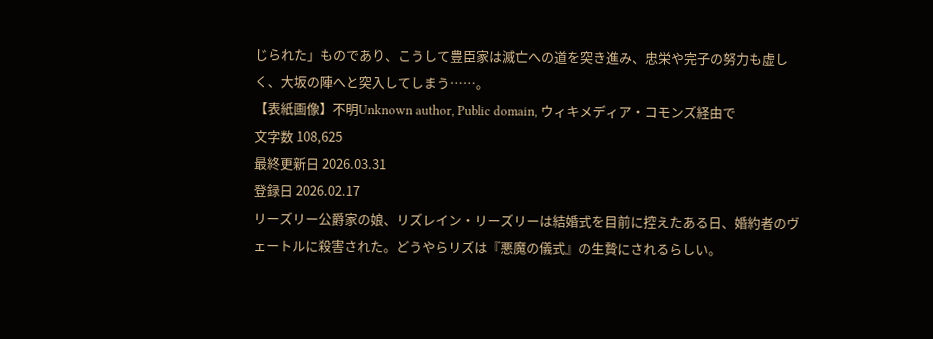じられた」ものであり、こうして豊臣家は滅亡への道を突き進み、忠栄や完子の努力も虚しく、大坂の陣へと突入してしまう……。
【表紙画像】不明Unknown author, Public domain, ウィキメディア・コモンズ経由で
文字数 108,625
最終更新日 2026.03.31
登録日 2026.02.17
リーズリー公爵家の娘、リズレイン・リーズリーは結婚式を目前に控えたある日、婚約者のヴェートルに殺害された。どうやらリズは『悪魔の儀式』の生贄にされるらしい。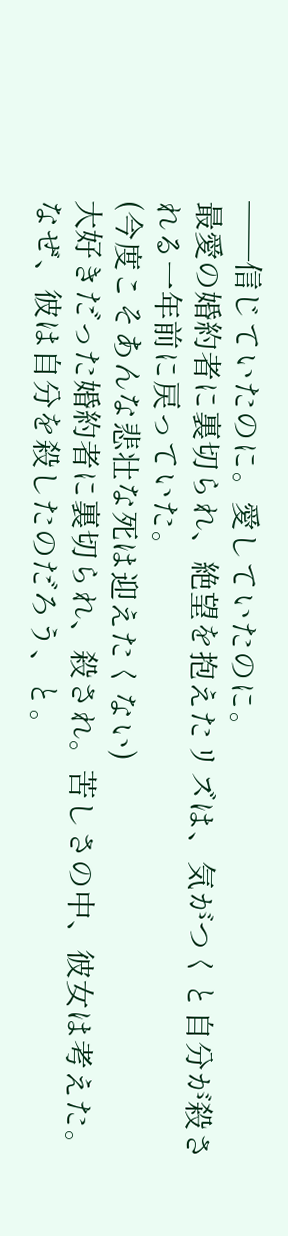──信じていたのに。愛していたのに。
最愛の婚約者に裏切られ、絶望を抱えたリズは、気がつくと自分が殺される一年前に戻っていた。
(今度こそあんな悲壮な死は迎えたくない)
大好きだった婚約者に裏切られ、殺され。苦しさの中、彼女は考えた。
なぜ、彼は自分を殺したのだろう、と。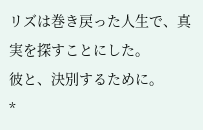リズは巻き戻った人生で、真実を探すことにした。
彼と、決別するために。
*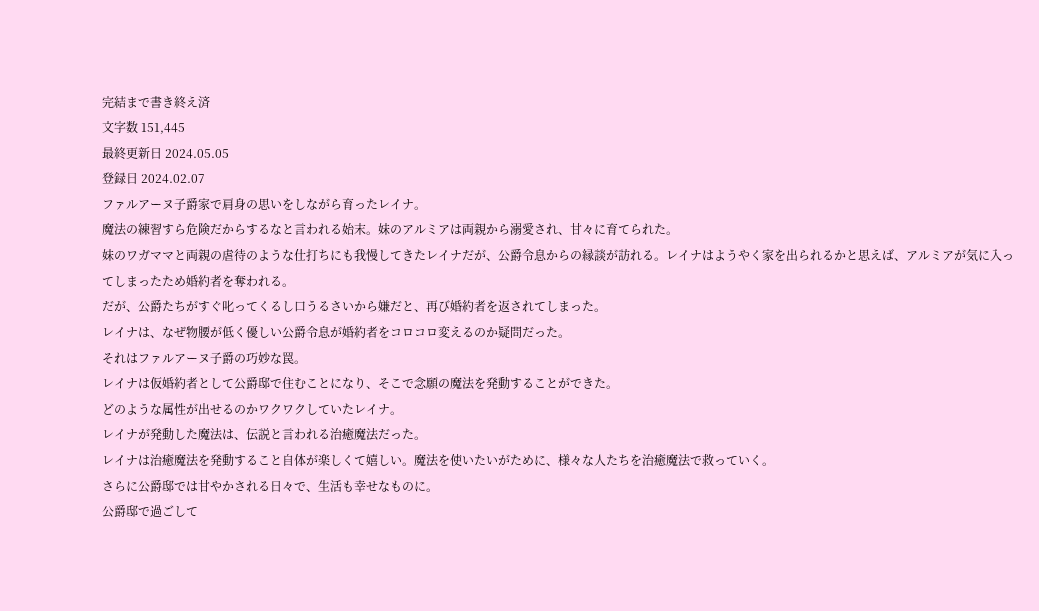完結まで書き終え済
文字数 151,445
最終更新日 2024.05.05
登録日 2024.02.07
ファルアーヌ子爵家で肩身の思いをしながら育ったレイナ。
魔法の練習すら危険だからするなと言われる始末。妹のアルミアは両親から溺愛され、甘々に育てられた。
妹のワガママと両親の虐待のような仕打ちにも我慢してきたレイナだが、公爵令息からの縁談が訪れる。レイナはようやく家を出られるかと思えば、アルミアが気に入ってしまったため婚約者を奪われる。
だが、公爵たちがすぐ叱ってくるし口うるさいから嫌だと、再び婚約者を返されてしまった。
レイナは、なぜ物腰が低く優しい公爵令息が婚約者をコロコロ変えるのか疑問だった。
それはファルアーヌ子爵の巧妙な罠。
レイナは仮婚約者として公爵邸で住むことになり、そこで念願の魔法を発動することができた。
どのような属性が出せるのかワクワクしていたレイナ。
レイナが発動した魔法は、伝説と言われる治癒魔法だった。
レイナは治癒魔法を発動すること自体が楽しくて嬉しい。魔法を使いたいがために、様々な人たちを治癒魔法で救っていく。
さらに公爵邸では甘やかされる日々で、生活も幸せなものに。
公爵邸で過ごして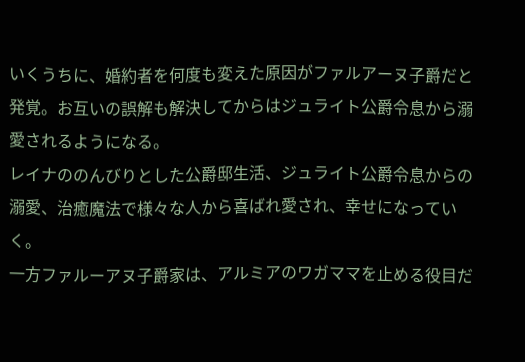いくうちに、婚約者を何度も変えた原因がファルアーヌ子爵だと発覚。お互いの誤解も解決してからはジュライト公爵令息から溺愛されるようになる。
レイナののんびりとした公爵邸生活、ジュライト公爵令息からの溺愛、治癒魔法で様々な人から喜ばれ愛され、幸せになっていく。
一方ファルーアヌ子爵家は、アルミアのワガママを止める役目だ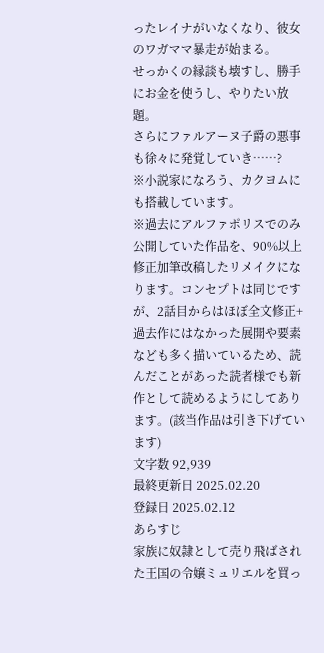ったレイナがいなくなり、彼女のワガママ暴走が始まる。
せっかくの縁談も壊すし、勝手にお金を使うし、やりたい放題。
さらにファルアーヌ子爵の悪事も徐々に発覚していき……?
※小説家になろう、カクヨムにも搭載しています。
※過去にアルファポリスでのみ公開していた作品を、90%以上修正加筆改稿したリメイクになります。コンセプトは同じですが、2話目からはほぼ全文修正+過去作にはなかった展開や要素なども多く描いているため、読んだことがあった読者様でも新作として読めるようにしてあります。(該当作品は引き下げています)
文字数 92,939
最終更新日 2025.02.20
登録日 2025.02.12
あらすじ
家族に奴隷として売り飛ばされた王国の令嬢ミュリエルを買っ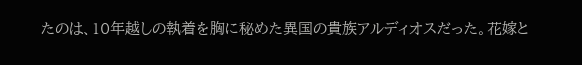たのは、10年越しの執着を胸に秘めた異国の貴族アルディオスだった。花嫁と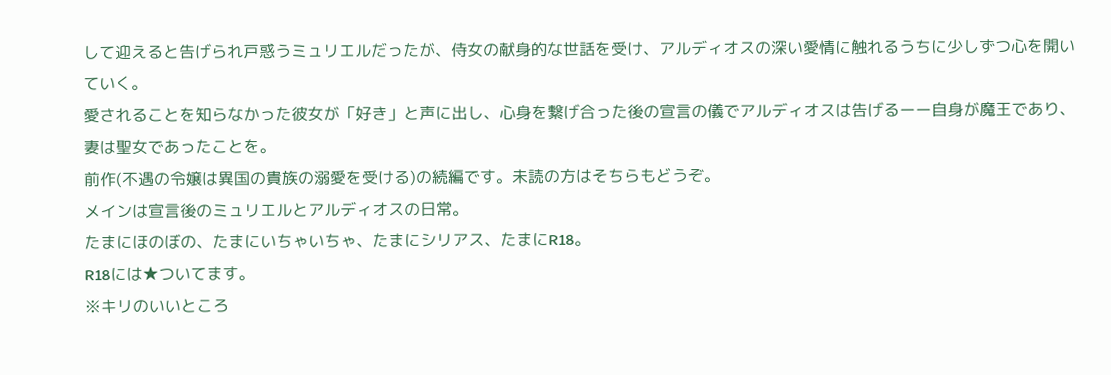して迎えると告げられ戸惑うミュリエルだったが、侍女の献身的な世話を受け、アルディオスの深い愛情に触れるうちに少しずつ心を開いていく。
愛されることを知らなかった彼女が「好き」と声に出し、心身を繋げ合った後の宣言の儀でアルディオスは告げるーー自身が魔王であり、妻は聖女であったことを。
前作(不遇の令嬢は異国の貴族の溺愛を受ける)の続編です。未読の方はそちらもどうぞ。
メインは宣言後のミュリエルとアルディオスの日常。
たまにほのぼの、たまにいちゃいちゃ、たまにシリアス、たまにR18。
R18には★ついてます。
※キリのいいところ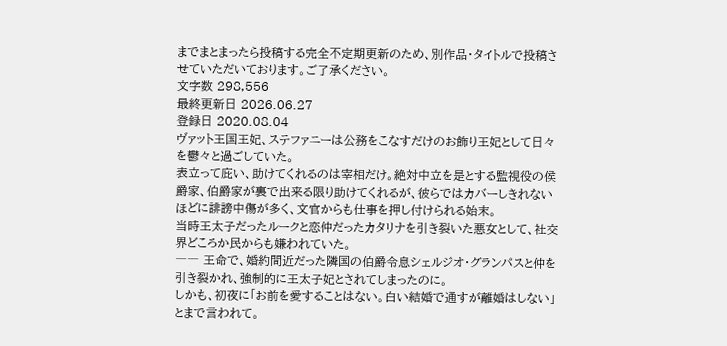までまとまったら投稿する完全不定期更新のため、別作品・タイトルで投稿させていただいております。ご了承ください。
文字数 298,556
最終更新日 2026.06.27
登録日 2020.08.04
ヴァット王国王妃、ステファニーは公務をこなすだけのお飾り王妃として日々を鬱々と過ごしていた。
表立って庇い、助けてくれるのは宰相だけ。絶対中立を是とする監視役の侯爵家、伯爵家が裏で出来る限り助けてくれるが、彼らではカバーしきれないほどに誹謗中傷が多く、文官からも仕事を押し付けられる始末。
当時王太子だったルークと恋仲だったカタリナを引き裂いた悪女として、社交界どころか民からも嫌われていた。
―― 王命で、婚約間近だった隣国の伯爵令息シェルジオ・グランパスと仲を引き裂かれ、強制的に王太子妃とされてしまったのに。
しかも、初夜に「お前を愛することはない。白い結婚で通すが離婚はしない」とまで言われて。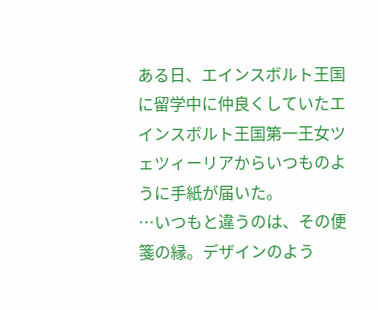ある日、エインスボルト王国に留学中に仲良くしていたエインスボルト王国第一王女ツェツィーリアからいつものように手紙が届いた。
…いつもと違うのは、その便箋の縁。デザインのよう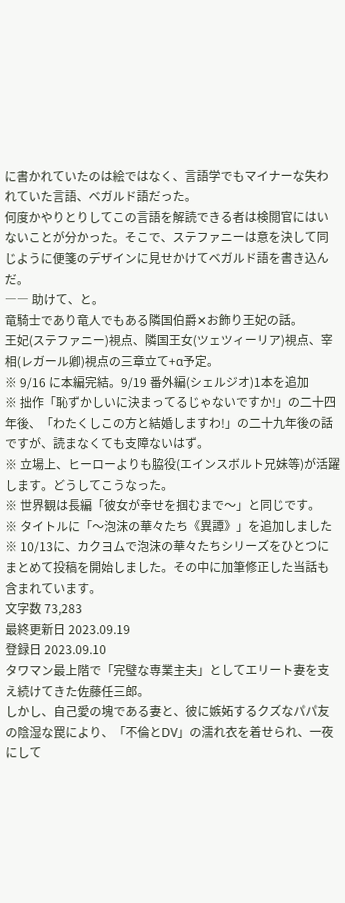に書かれていたのは絵ではなく、言語学でもマイナーな失われていた言語、ベガルド語だった。
何度かやりとりしてこの言語を解読できる者は検閲官にはいないことが分かった。そこで、ステファニーは意を決して同じように便箋のデザインに見せかけてベガルド語を書き込んだ。
―― 助けて、と。
竜騎士であり竜人でもある隣国伯爵✕お飾り王妃の話。
王妃(ステファニー)視点、隣国王女(ツェツィーリア)視点、宰相(レガール卿)視点の三章立て+α予定。
※ 9/16 に本編完結。9/19 番外編(シェルジオ)1本を追加
※ 拙作「恥ずかしいに決まってるじゃないですか!」の二十四年後、「わたくしこの方と結婚しますわ!」の二十九年後の話ですが、読まなくても支障ないはず。
※ 立場上、ヒーローよりも脇役(エインスボルト兄妹等)が活躍します。どうしてこうなった。
※ 世界観は長編「彼女が幸せを掴むまで〜」と同じです。
※ タイトルに「〜泡沫の華々たち《異譚》」を追加しました
※ 10/13に、カクヨムで泡沫の華々たちシリーズをひとつにまとめて投稿を開始しました。その中に加筆修正した当話も含まれています。
文字数 73,283
最終更新日 2023.09.19
登録日 2023.09.10
タワマン最上階で「完璧な専業主夫」としてエリート妻を支え続けてきた佐藤任三郎。
しかし、自己愛の塊である妻と、彼に嫉妬するクズなパパ友の陰湿な罠により、「不倫とDV」の濡れ衣を着せられ、一夜にして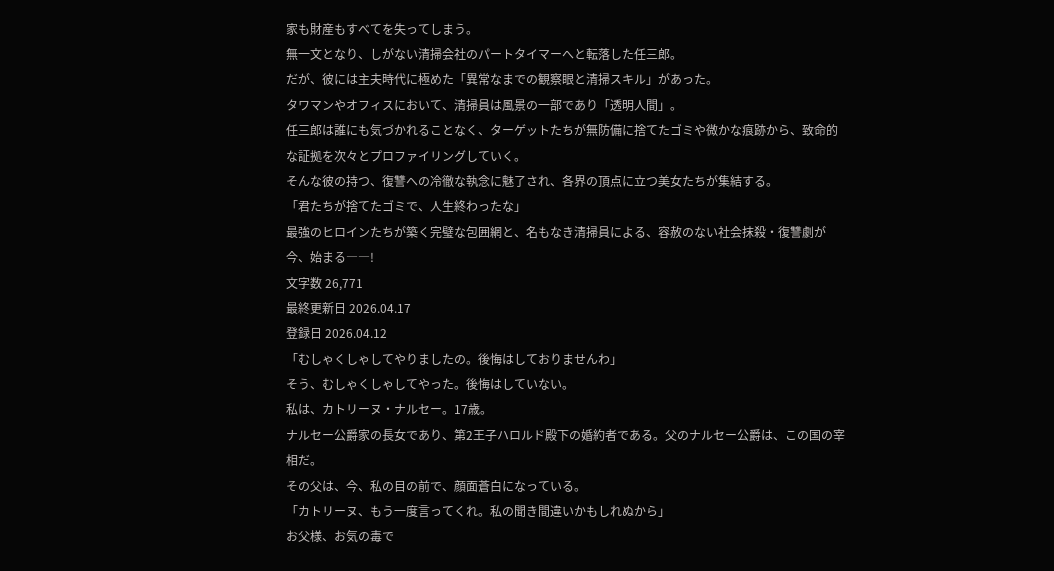家も財産もすべてを失ってしまう。
無一文となり、しがない清掃会社のパートタイマーへと転落した任三郎。
だが、彼には主夫時代に極めた「異常なまでの観察眼と清掃スキル」があった。
タワマンやオフィスにおいて、清掃員は風景の一部であり「透明人間」。
任三郎は誰にも気づかれることなく、ターゲットたちが無防備に捨てたゴミや微かな痕跡から、致命的な証拠を次々とプロファイリングしていく。
そんな彼の持つ、復讐への冷徹な執念に魅了され、各界の頂点に立つ美女たちが集結する。
「君たちが捨てたゴミで、人生終わったな」
最強のヒロインたちが築く完璧な包囲網と、名もなき清掃員による、容赦のない社会抹殺・復讐劇が今、始まる――!
文字数 26,771
最終更新日 2026.04.17
登録日 2026.04.12
「むしゃくしゃしてやりましたの。後悔はしておりませんわ」
そう、むしゃくしゃしてやった。後悔はしていない。
私は、カトリーヌ・ナルセー。17歳。
ナルセー公爵家の長女であり、第2王子ハロルド殿下の婚約者である。父のナルセー公爵は、この国の宰相だ。
その父は、今、私の目の前で、顔面蒼白になっている。
「カトリーヌ、もう一度言ってくれ。私の聞き間違いかもしれぬから」
お父様、お気の毒で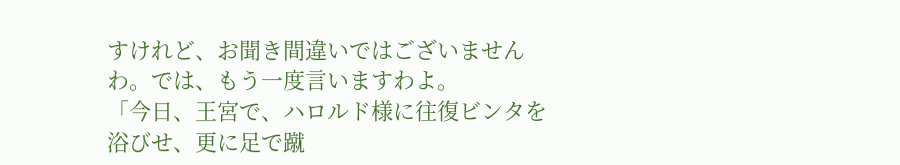すけれど、お聞き間違いではございませんわ。では、もう一度言いますわよ。
「今日、王宮で、ハロルド様に往復ビンタを浴びせ、更に足で蹴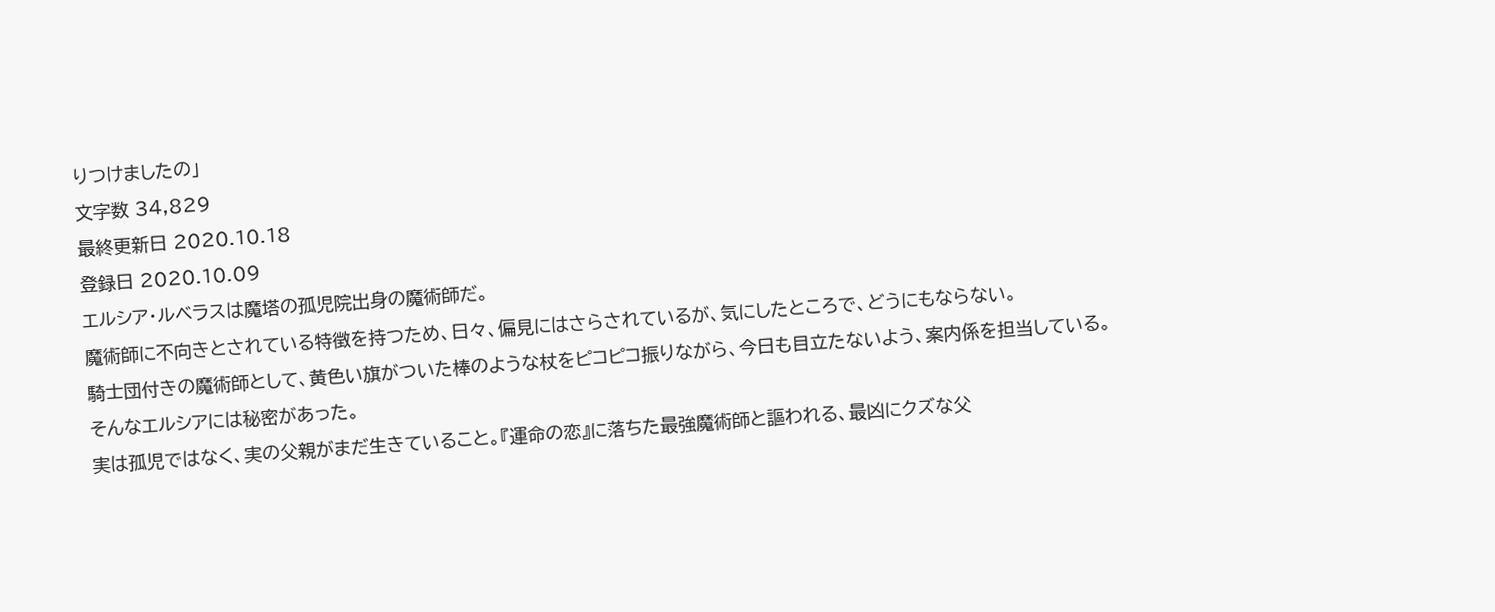りつけましたの」
文字数 34,829
最終更新日 2020.10.18
登録日 2020.10.09
エルシア・ルベラスは魔塔の孤児院出身の魔術師だ。
魔術師に不向きとされている特徴を持つため、日々、偏見にはさらされているが、気にしたところで、どうにもならない。
騎士団付きの魔術師として、黄色い旗がついた棒のような杖をピコピコ振りながら、今日も目立たないよう、案内係を担当している。
そんなエルシアには秘密があった。
実は孤児ではなく、実の父親がまだ生きていること。『運命の恋』に落ちた最強魔術師と謳われる、最凶にクズな父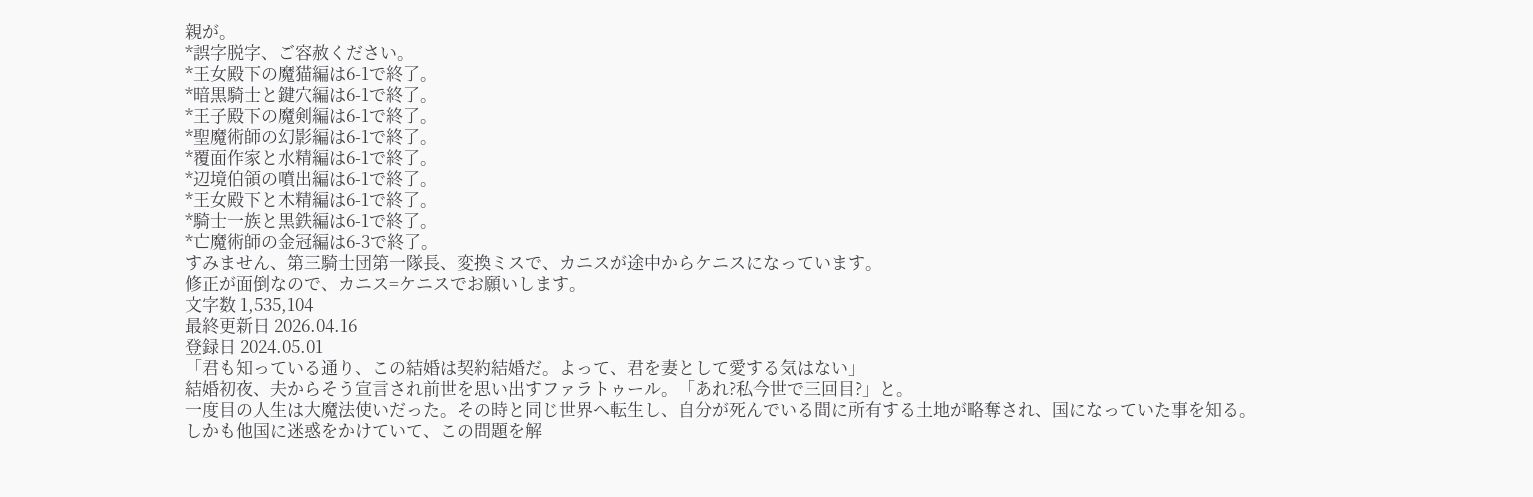親が。
*誤字脱字、ご容赦ください。
*王女殿下の魔猫編は6-1で終了。
*暗黒騎士と鍵穴編は6-1で終了。
*王子殿下の魔剣編は6-1で終了。
*聖魔術師の幻影編は6-1で終了。
*覆面作家と水精編は6-1で終了。
*辺境伯領の噴出編は6-1で終了。
*王女殿下と木精編は6-1で終了。
*騎士一族と黒鉄編は6-1で終了。
*亡魔術師の金冠編は6-3で終了。
すみません、第三騎士団第一隊長、変換ミスで、カニスが途中からケニスになっています。
修正が面倒なので、カニス=ケニスでお願いします。
文字数 1,535,104
最終更新日 2026.04.16
登録日 2024.05.01
「君も知っている通り、この結婚は契約結婚だ。よって、君を妻として愛する気はない」
結婚初夜、夫からそう宣言され前世を思い出すファラトゥール。「あれ?私今世で三回目?」と。
一度目の人生は大魔法使いだった。その時と同じ世界へ転生し、自分が死んでいる間に所有する土地が略奪され、国になっていた事を知る。
しかも他国に迷惑をかけていて、この問題を解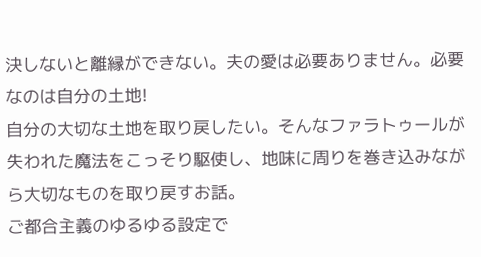決しないと離縁ができない。夫の愛は必要ありません。必要なのは自分の土地!
自分の大切な土地を取り戻したい。そんなファラトゥールが失われた魔法をこっそり駆使し、地味に周りを巻き込みながら大切なものを取り戻すお話。
ご都合主義のゆるゆる設定で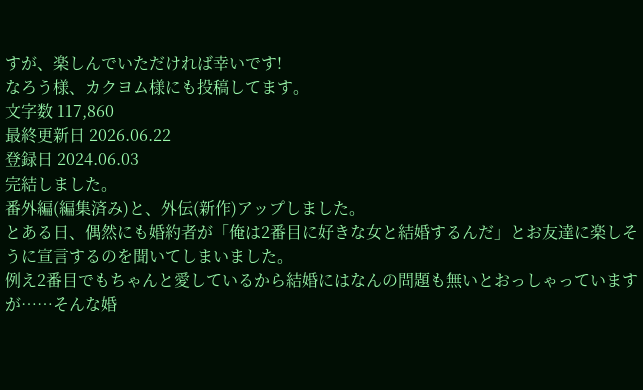すが、楽しんでいただければ幸いです!
なろう様、カクヨム様にも投稿してます。
文字数 117,860
最終更新日 2026.06.22
登録日 2024.06.03
完結しました。
番外編(編集済み)と、外伝(新作)アップしました。
とある日、偶然にも婚約者が「俺は2番目に好きな女と結婚するんだ」とお友達に楽しそうに宣言するのを聞いてしまいました。
例え2番目でもちゃんと愛しているから結婚にはなんの問題も無いとおっしゃっていますが……そんな婚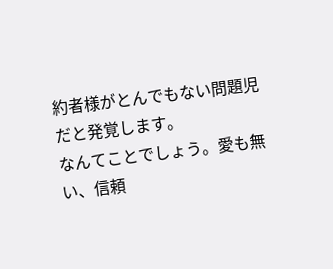約者様がとんでもない問題児だと発覚します。
なんてことでしょう。愛も無い、信頼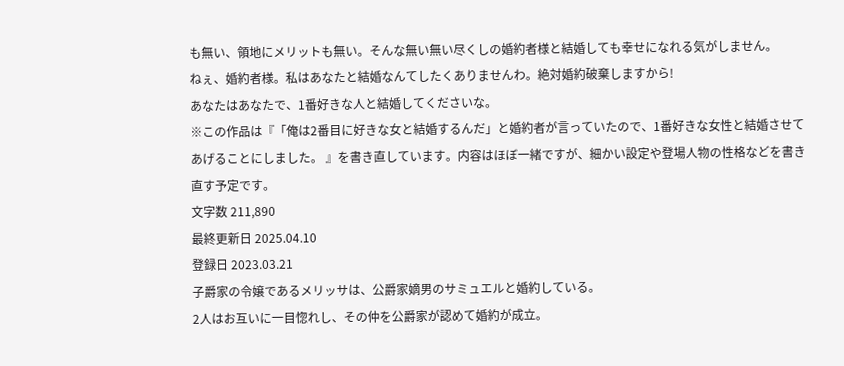も無い、領地にメリットも無い。そんな無い無い尽くしの婚約者様と結婚しても幸せになれる気がしません。
ねぇ、婚約者様。私はあなたと結婚なんてしたくありませんわ。絶対婚約破棄しますから!
あなたはあなたで、1番好きな人と結婚してくださいな。
※この作品は『「俺は2番目に好きな女と結婚するんだ」と婚約者が言っていたので、1番好きな女性と結婚させてあげることにしました。 』を書き直しています。内容はほぼ一緒ですが、細かい設定や登場人物の性格などを書き直す予定です。
文字数 211,890
最終更新日 2025.04.10
登録日 2023.03.21
子爵家の令嬢であるメリッサは、公爵家嫡男のサミュエルと婚約している。
2人はお互いに一目惚れし、その仲を公爵家が認めて婚約が成立。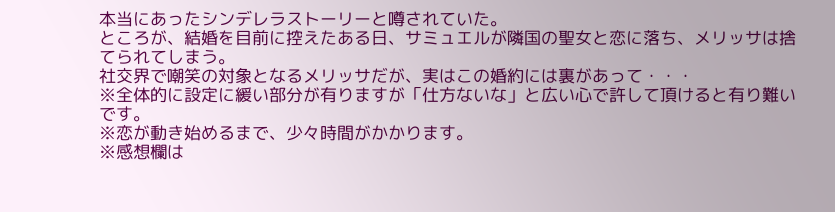本当にあったシンデレラストーリーと噂されていた。
ところが、結婚を目前に控えたある日、サミュエルが隣国の聖女と恋に落ち、メリッサは捨てられてしまう。
社交界で嘲笑の対象となるメリッサだが、実はこの婚約には裏があって・・・
※全体的に設定に緩い部分が有りますが「仕方ないな」と広い心で許して頂けると有り難いです。
※恋が動き始めるまで、少々時間がかかります。
※感想欄は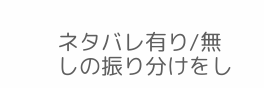ネタバレ有り/無しの振り分けをし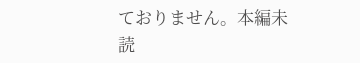ておりません。本編未読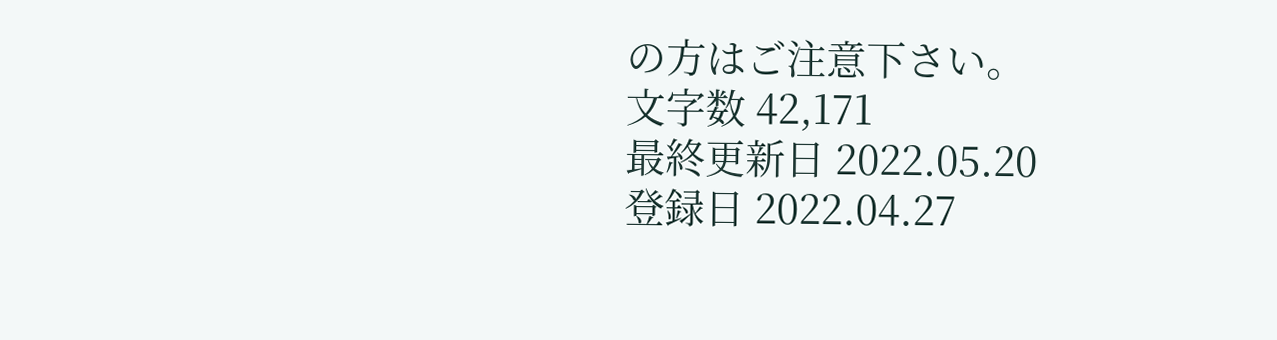の方はご注意下さい。
文字数 42,171
最終更新日 2022.05.20
登録日 2022.04.27